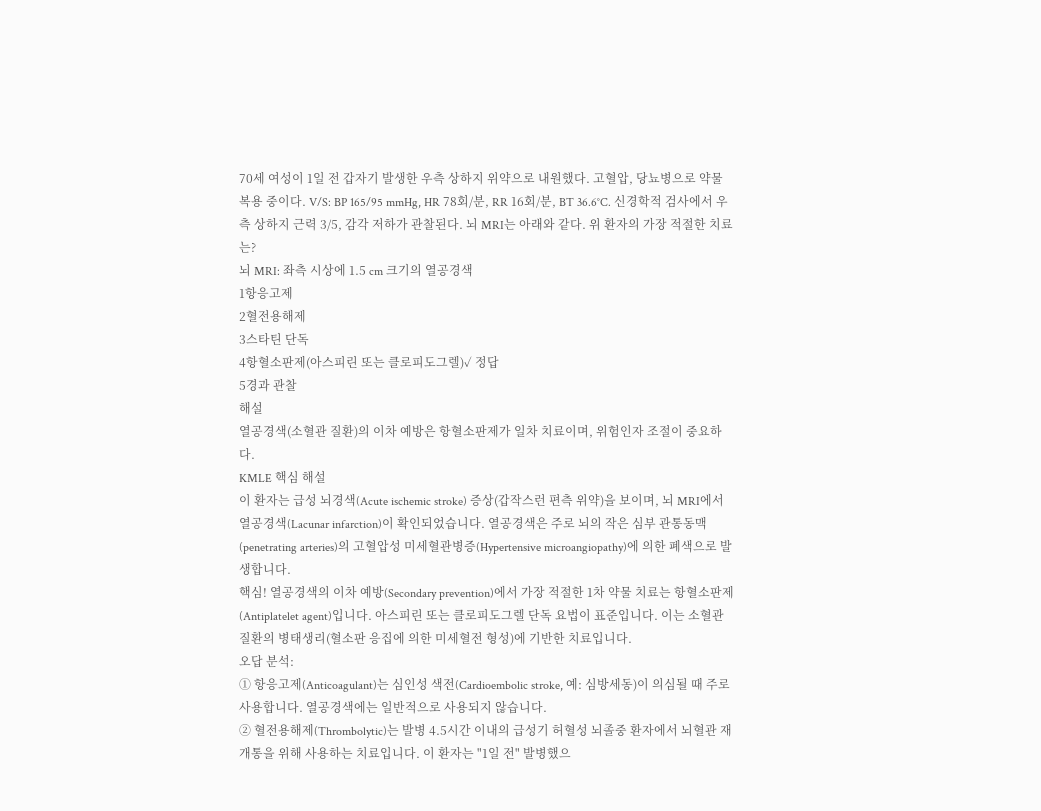70세 여성이 1일 전 갑자기 발생한 우측 상하지 위약으로 내원했다. 고혈압, 당뇨병으로 약물 복용 중이다. V/S: BP 165/95 mmHg, HR 78회/분, RR 16회/분, BT 36.6°C. 신경학적 검사에서 우측 상하지 근력 3/5, 감각 저하가 관찰된다. 뇌 MRI는 아래와 같다. 위 환자의 가장 적절한 치료는?
뇌 MRI: 좌측 시상에 1.5 cm 크기의 열공경색
1항응고제
2혈전용해제
3스타틴 단독
4항혈소판제(아스피린 또는 클로피도그렐)✓ 정답
5경과 관찰
해설
열공경색(소혈관 질환)의 이차 예방은 항혈소판제가 일차 치료이며, 위험인자 조절이 중요하다.
KMLE 핵심 해설
이 환자는 급성 뇌경색(Acute ischemic stroke) 증상(갑작스런 편측 위약)을 보이며, 뇌 MRI에서 열공경색(Lacunar infarction)이 확인되었습니다. 열공경색은 주로 뇌의 작은 심부 관통동맥(penetrating arteries)의 고혈압성 미세혈관병증(Hypertensive microangiopathy)에 의한 폐색으로 발생합니다.
핵심! 열공경색의 이차 예방(Secondary prevention)에서 가장 적절한 1차 약물 치료는 항혈소판제(Antiplatelet agent)입니다. 아스피린 또는 클로피도그렐 단독 요법이 표준입니다. 이는 소혈관 질환의 병태생리(혈소판 응집에 의한 미세혈전 형성)에 기반한 치료입니다.
오답 분석:
① 항응고제(Anticoagulant)는 심인성 색전(Cardioembolic stroke, 예: 심방세동)이 의심될 때 주로 사용합니다. 열공경색에는 일반적으로 사용되지 않습니다.
② 혈전용해제(Thrombolytic)는 발병 4.5시간 이내의 급성기 허혈성 뇌졸중 환자에서 뇌혈관 재개통을 위해 사용하는 치료입니다. 이 환자는 "1일 전" 발병했으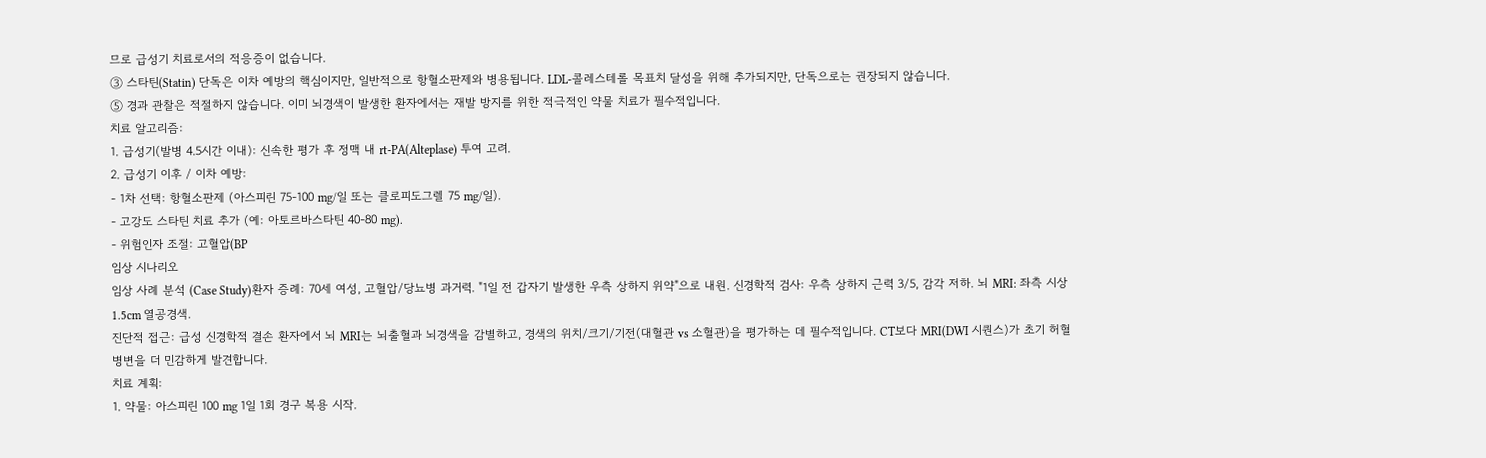므로 급성기 치료로서의 적응증이 없습니다.
③ 스타틴(Statin) 단독은 이차 예방의 핵심이지만, 일반적으로 항혈소판제와 병용됩니다. LDL-콜레스테롤 목표치 달성을 위해 추가되지만, 단독으로는 권장되지 않습니다.
⑤ 경과 관찰은 적절하지 않습니다. 이미 뇌경색이 발생한 환자에서는 재발 방지를 위한 적극적인 약물 치료가 필수적입니다.
치료 알고리즘:
1. 급성기(발병 4.5시간 이내): 신속한 평가 후 정맥 내 rt-PA(Alteplase) 투여 고려.
2. 급성기 이후 / 이차 예방:
- 1차 선택: 항혈소판제 (아스피린 75-100 mg/일 또는 클로피도그렐 75 mg/일).
- 고강도 스타틴 치료 추가 (예: 아토르바스타틴 40-80 mg).
- 위험인자 조절: 고혈압(BP
임상 시나리오
임상 사례 분석 (Case Study)환자 증례: 70세 여성, 고혈압/당뇨병 과거력. "1일 전 갑자기 발생한 우측 상하지 위약"으로 내원. 신경학적 검사: 우측 상하지 근력 3/5, 감각 저하. 뇌 MRI: 좌측 시상 1.5cm 열공경색.
진단적 접근: 급성 신경학적 결손 환자에서 뇌 MRI는 뇌출혈과 뇌경색을 감별하고, 경색의 위치/크기/기전(대혈관 vs 소혈관)을 평가하는 데 필수적입니다. CT보다 MRI(DWI 시퀀스)가 초기 허혈병변을 더 민감하게 발견합니다.
치료 계획:
1. 약물: 아스피린 100 mg 1일 1회 경구 복용 시작.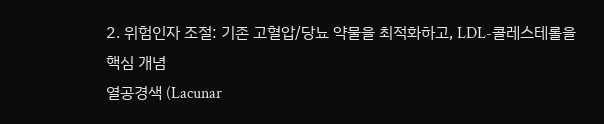2. 위험인자 조절: 기존 고혈압/당뇨 약물을 최적화하고, LDL-콜레스테롤을
핵심 개념
열공경색 (Lacunar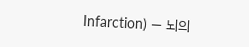Infarction) — 뇌의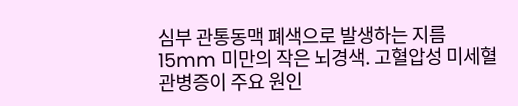심부 관통동맥 폐색으로 발생하는 지름 15mm 미만의 작은 뇌경색. 고혈압성 미세혈관병증이 주요 원인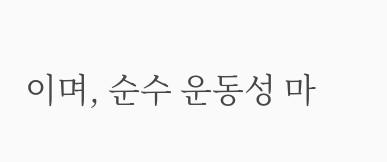이며, 순수 운동성 마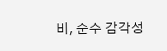비, 순수 감각성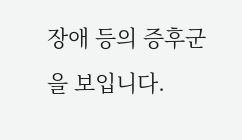장애 등의 증후군을 보입니다.